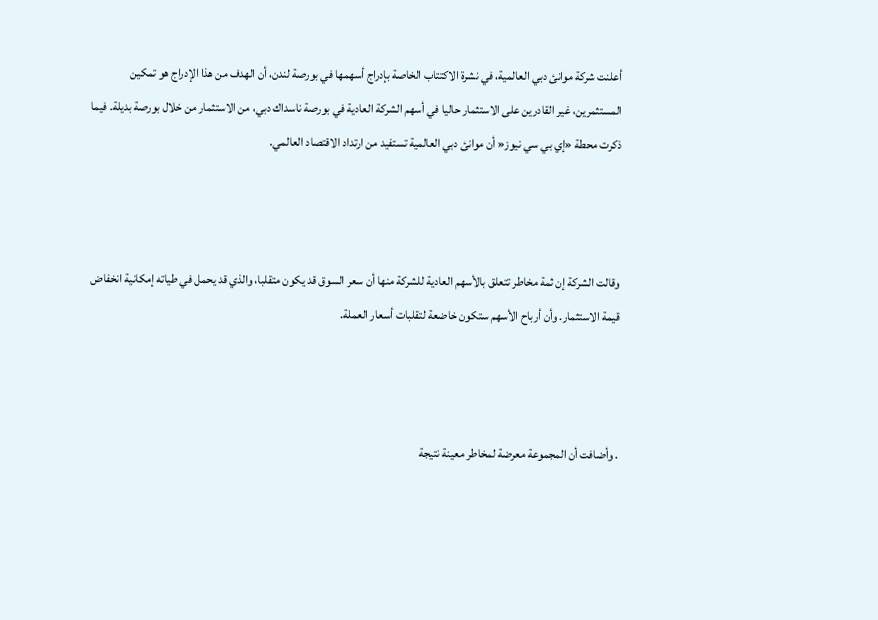أعلنت شركة موانئ دبي العالمية، في نشرة الاكتتاب الخاصة بإدراج أسهمها في بورصة لندن، أن الهدف من هذا الإدراج هو تمكين المستثمرين، غير القادرين على الاستثمار حاليا في أسهم الشركة العادية في بورصة ناسداك دبي، من الاستثمار من خلال بورصة بديلة. فيما ذكرت محطة «إي بي سي نيوز« أن موانئ دبي العالمية تستفيد من ارتداد الاقتصاد العالمي.



وقالت الشركة إن ثمة مخاطر تتعلق بالأسهم العادية للشركة منها أن سعر السوق قد يكون متقلبا، والذي قد يحمل في طياته إمكانية انخفاض قيمة الاستثمار. وأن أرباح الأسهم ستكون خاضعة لتقلبات أسعار العملة.



. وأضافت أن المجموعة معرضة لمخاطر معينة نتيجة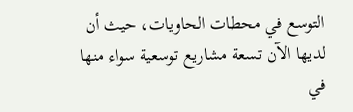التوسع في محطات الحاويات، حيث أن لديها الآن تسعة مشاريع توسعية سواء منها في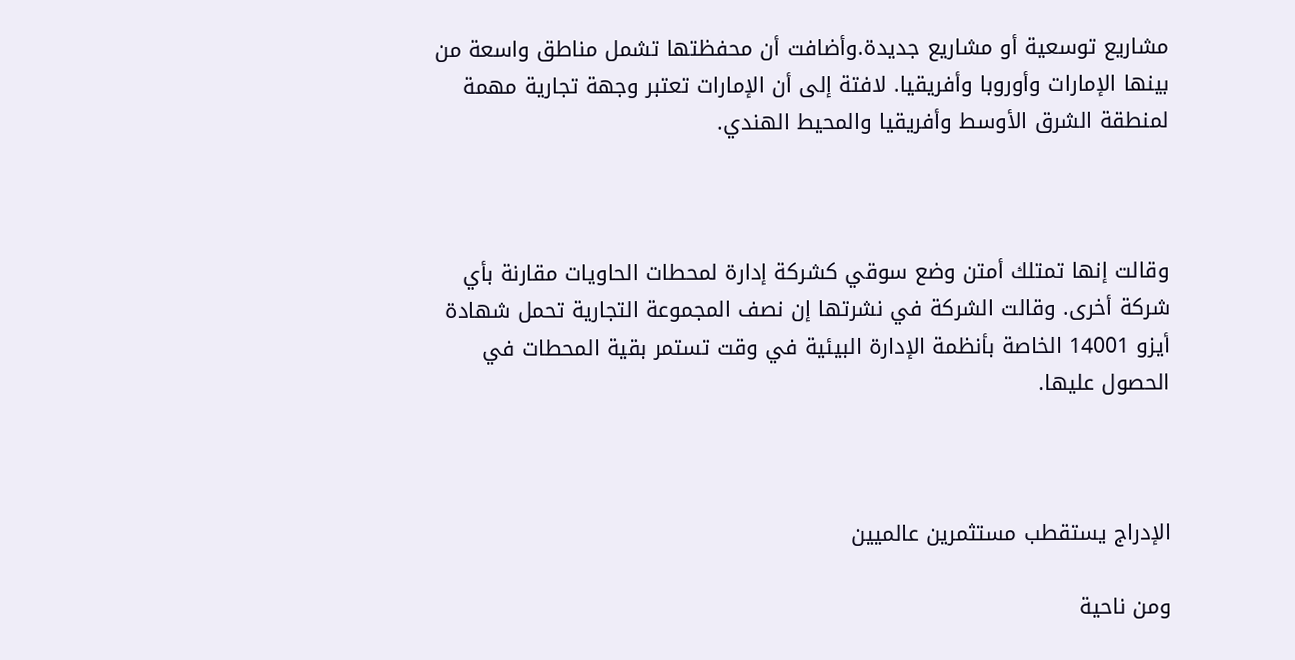مشاريع توسعية أو مشاريع جديدة.وأضافت أن محفظتها تشمل مناطق واسعة من بينها الإمارات وأوروبا وأفريقيا. لافتة إلى أن الإمارات تعتبر وجهة تجارية مهمة لمنطقة الشرق الأوسط وأفريقيا والمحيط الهندي.



وقالت إنها تمتلك أمتن وضع سوقي كشركة إدارة لمحطات الحاويات مقارنة بأي شركة أخرى. وقالت الشركة في نشرتها إن نصف المجموعة التجارية تحمل شهادة أيزو 14001 الخاصة بأنظمة الإدارة البيئية في وقت تستمر بقية المحطات في الحصول عليها.



الإدراج يستقطب مستثمرين عالميين

ومن ناحية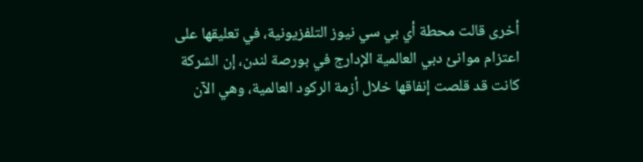أخرى قالت محطة أي بي سي نيوز التلفزيونية، في تعليقها على اعتزام موانئ دبي العالمية الإدارج في بورصة لندن، إن الشركة كانت قد قلصت إنفاقها خلال أزمة الركود العالمية، وهي الآن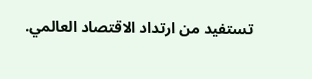تستفيد من ارتداد الاقتصاد العالمي.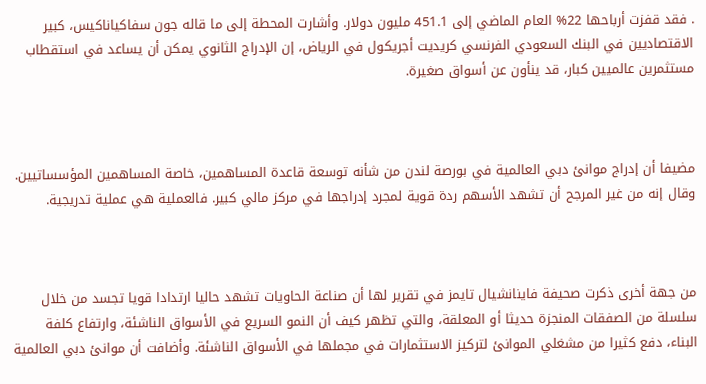. فقد قفزت أرباحها 22% العام الماضي إلى 451.1 مليون دولار. وأشارت المحطة إلى ما قاله جون سفاكياناكيس، كبير الاقتصاديين في البنك السعودي الفرنسي كريديت أجريكول في الرياض، إن الإدراج الثانوي يمكن أن يساعد في استقطاب مستثمرين عالميين كبار، قد ينأون عن أسواق صغيرة.



مضيفا أن إدراج موانئ دبي العالمية في بورصة لندن من شأنه توسعة قاعدة المساهمين، خاصة المساهمين المؤسساتيين. وقال إنه من غير المرجح أن تشهد الأسهم ردة قوية لمجرد إدراجها في مركز مالي كبير. فالعملية هي عملية تدريجية.



من جهة أخرى ذكرت صحيفة فاينانشيال تايمز في تقرير لها أن صناعة الحاويات تشهد حاليا ارتدادا قويا تجسد من خلال سلسلة من الصفقات المنجزة حديثا أو المعلقة، والتي تظهر كيف أن النمو السريع في الأسواق الناشئة، وارتفاع كلفة البناء، دفع كثيرا من مشغلي الموانئ لتركيز الاستثمارات في مجملها في الأسواق الناشئة. وأضافت أن موانئ دبي العالمية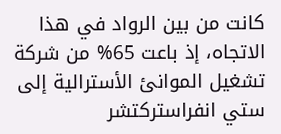كانت من بين الرواد في هذا الاتجاه، إذ باعت 65% من شركة تشغيل الموانئ الأسترالية إلى ستي انفراستركتشر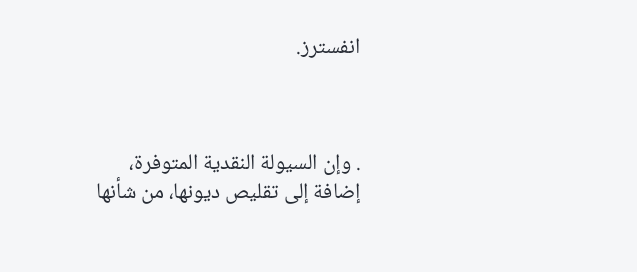انفسترز.



. وإن السيولة النقدية المتوفرة، إضافة إلى تقليص ديونها، من شأنها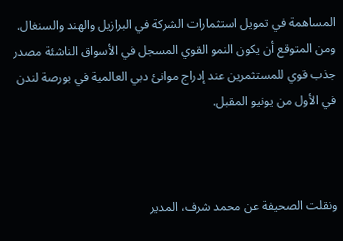المساهمة في تمويل استثمارات الشركة في البرازيل والهند والسنغال. ومن المتوقع أن يكون النمو القوي المسجل في الأسواق الناشئة مصدر جذب قوي للمستثمرين عند إدراج موانئ دبي العالمية في بورصة لندن في الأول من يونيو المقبل.



ونقلت الصحيفة عن محمد شرف، المدير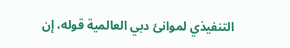التنفيذي لموانئ دبي العالمية قوله، إن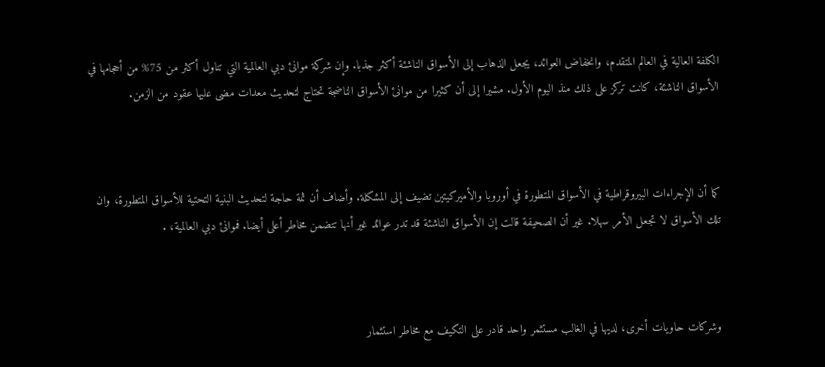الكلفة العالية في العالم المتقدم، وانخفاض العوائد، يجعل الذهاب إلى الأسواق الناشئة أكثر جذبا. وإن شركة موانئ دبي العالمية التي تناول أكثر من 75% من أحجامها في الأسواق الناشئة، كانت تركز على ذلك منذ اليوم الأول. مشيرا إلى أن كثيرا من موانئ الأسواق الناضجة تحتاج لتحديث معدات مضى عليها عقود من الزمن.



كما أن الإجراءات البيروقراطية في الأسواق المتطورة في أوروبا والأميركيتين تضيف إلى المشكلة. وأضاف أن ثمة حاجة لتحديث البنية التحتية للأسواق المتطورة، وان تلك الأسواق لا تجعل الأمر سهلا. غير أن الصحيفة قالت إن الأسواق الناشئة قد تدر عوائد غير أنها تتضمن مخاطر أعلى أيضا. فموانئ دبي العالمية، .



وشركات حاويات أخرى، لديها في الغالب مستثمر واحد قادر على التكيف مع مخاطر استثمار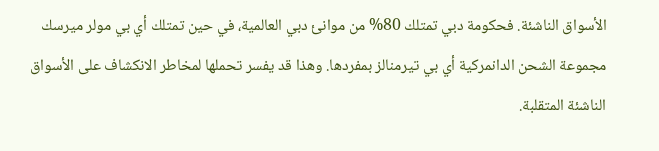الأسواق الناشئة. فحكومة دبي تمتلك 80% من موانئ دبي العالمية، في حين تمتلك أي بي مولر ميرسك مجموعة الشحن الدانمركية أي بي تيرمنالز بمفردها. وهذا قد يفسر تحملها لمخاطر الانكشاف على الأسواق الناشئة المتقلبة.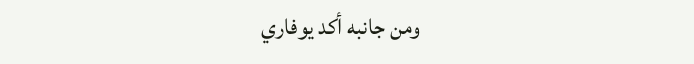ومن جانبه أكد يوفاري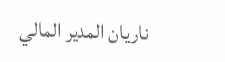ناريان المدير المالي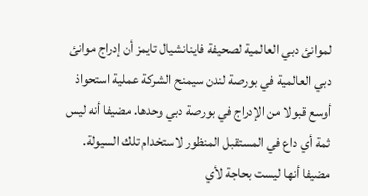لموانئ دبي العالمية لصحيفة فاينانشيال تايمز أن إدراج موانئ دبي العالمية في بورصة لندن سيمنح الشركة عملية استحواذ أوسع قبولا من الإدراج في بورصة دبي وحدها. مضيفا أنه ليس ثمة أي داع في المستقبل المنظور لاستخدام تلك السيولة. مضيفا أنها ليست بحاجة لأي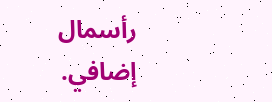رأسمال إضافي.